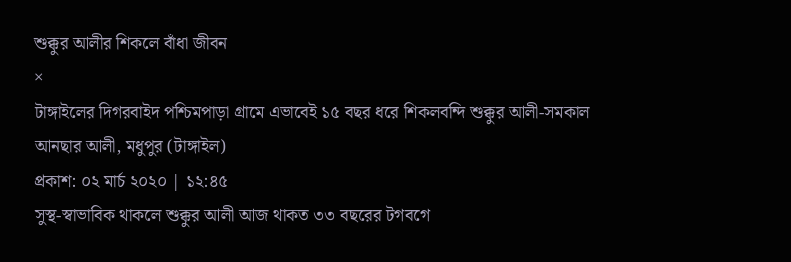শুক্কুর আলীর শিকলে বাঁধা জীবন
×
টাঙ্গাইলের দিগরবাইদ পশ্চিমপাড়া গ্রামে এভাবেই ১৫ বছর ধরে শিকলবন্দি শুক্কুর আলী-সমকাল
আনছার আলী, মধুপুর (টাঙ্গাইল)
প্রকাশ: ০২ মার্চ ২০২০ | ১২:৪৫
সুস্থ-স্বাভাবিক থাকলে শুক্কুর আলী আজ থাকত ৩৩ বছরের টগবগে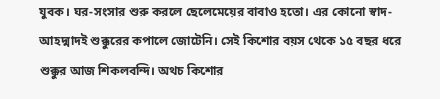যুবক। ঘর-সংসার শুরু করলে ছেলেমেয়ের বাবাও হতো। এর কোনো স্বাদ-আহদ্মাদই শুক্কুরের কপালে জোটেনি। সেই কিশোর বয়স থেকে ১৫ বছর ধরে শুক্কুর আজ শিকলবন্দি। অথচ কিশোর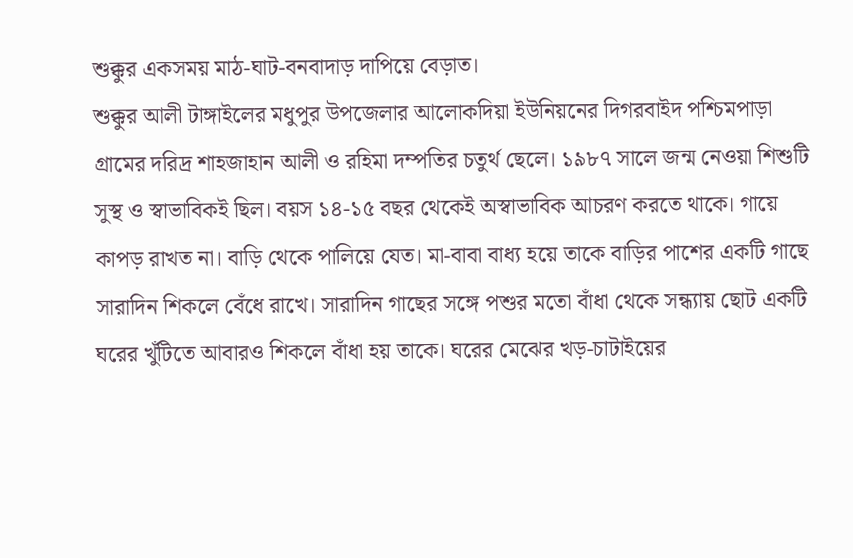শুক্কুর একসময় মাঠ-ঘাট-বনবাদাড় দাপিয়ে বেড়াত।
শুক্কুর আলী টাঙ্গাইলের মধুপুর উপজেলার আলোকদিয়া ইউনিয়নের দিগরবাইদ পশ্চিমপাড়া গ্রামের দরিদ্র শাহজাহান আলী ও রহিমা দম্পতির চতুর্থ ছেলে। ১৯৮৭ সালে জন্ম নেওয়া শিশুটি সুস্থ ও স্বাভাবিকই ছিল। বয়স ১৪-১৫ বছর থেকেই অস্বাভাবিক আচরণ করতে থাকে। গায়ে কাপড় রাখত না। বাড়ি থেকে পালিয়ে যেত। মা-বাবা বাধ্য হয়ে তাকে বাড়ির পাশের একটি গাছে সারাদিন শিকলে বেঁধে রাখে। সারাদিন গাছের সঙ্গে পশুর মতো বাঁধা থেকে সন্ধ্যায় ছোট একটি ঘরের খুঁটিতে আবারও শিকলে বাঁধা হয় তাকে। ঘরের মেঝের খড়-চাটাইয়ের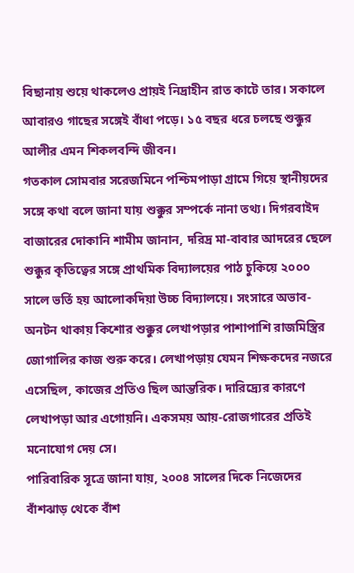বিছানায় শুয়ে থাকলেও প্রায়ই নিদ্রাহীন রাত কাটে তার। সকালে আবারও গাছের সঙ্গেই বাঁধা পড়ে। ১৫ বছর ধরে চলছে শুক্কুর আলীর এমন শিকলবন্দি জীবন।
গতকাল সোমবার সরেজমিনে পশ্চিমপাড়া গ্রামে গিয়ে স্থানীয়দের সঙ্গে কথা বলে জানা যায় শুক্কুর সম্পর্কে নানা তথ্য। দিগরবাইদ বাজারের দোকানি শামীম জানান, দরিদ্র মা-বাবার আদরের ছেলে শুক্কুর কৃতিত্বের সঙ্গে প্রাথমিক বিদ্যালয়ের পাঠ চুকিয়ে ২০০০ সালে ভর্তি হয় আলোকদিয়া উচ্চ বিদ্যালয়ে। সংসারে অভাব-অনটন থাকায় কিশোর শুক্কুর লেখাপড়ার পাশাপাশি রাজমিস্ত্রির জোগালির কাজ শুরু করে। লেখাপড়ায় যেমন শিক্ষকদের নজরে এসেছিল, কাজের প্রতিও ছিল আন্তরিক। দারিদ্র্যের কারণে লেখাপড়া আর এগোয়নি। একসময় আয়-রোজগারের প্রতিই মনোযোগ দেয় সে।
পারিবারিক সূত্রে জানা যায়, ২০০৪ সালের দিকে নিজেদের বাঁশঝাড় থেকে বাঁশ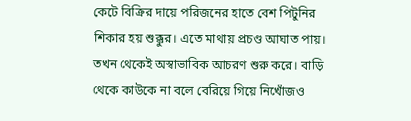কেটে বিক্রির দায়ে পরিজনের হাতে বেশ পিটুনির শিকার হয় শুক্কুর। এতে মাথায় প্রচণ্ড আঘাত পায়। তখন থেকেই অস্বাভাবিক আচরণ শুরু করে। বাড়ি থেকে কাউকে না বলে বেরিয়ে গিয়ে নিখোঁজও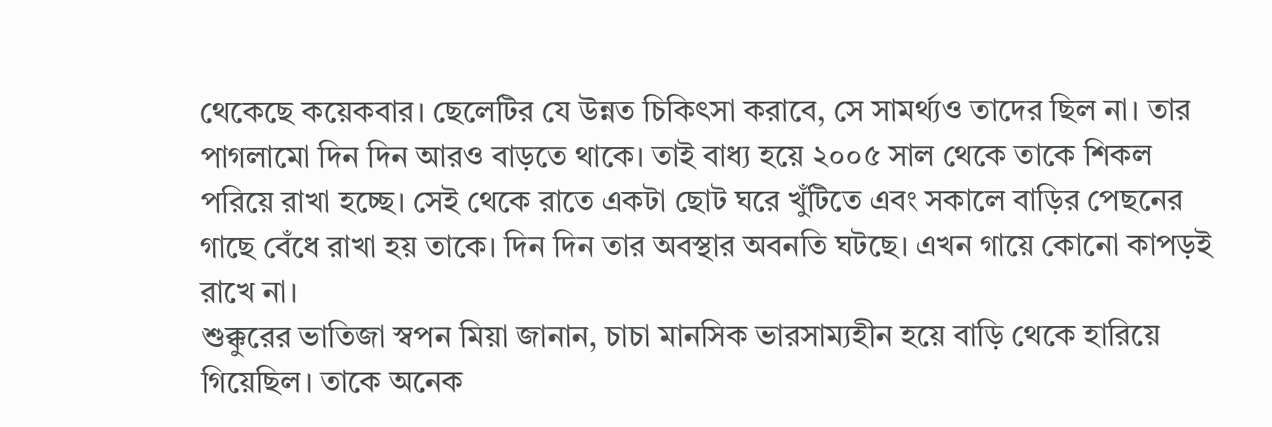থেকেছে কয়েকবার। ছেলেটির যে উন্নত চিকিৎসা করাবে, সে সামর্থ্যও তাদের ছিল না। তার পাগলামো দিন দিন আরও বাড়তে থাকে। তাই বাধ্য হয়ে ২০০৫ সাল থেকে তাকে শিকল পরিয়ে রাখা হচ্ছে। সেই থেকে রাতে একটা ছোট ঘরে খুঁটিতে এবং সকালে বাড়ির পেছনের গাছে বেঁধে রাখা হয় তাকে। দিন দিন তার অবস্থার অবনতি ঘটছে। এখন গায়ে কোনো কাপড়ই রাখে না।
শুক্কুরের ভাতিজা স্বপন মিয়া জানান, চাচা মানসিক ভারসাম্যহীন হয়ে বাড়ি থেকে হারিয়ে গিয়েছিল। তাকে অনেক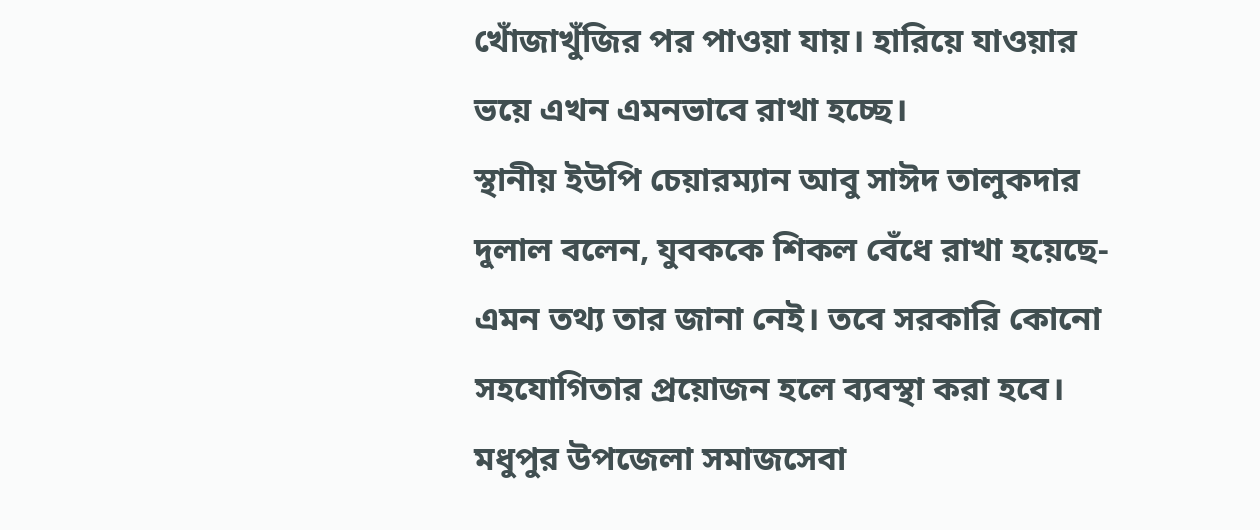খোঁজাখুঁজির পর পাওয়া যায়। হারিয়ে যাওয়ার ভয়ে এখন এমনভাবে রাখা হচ্ছে।
স্থানীয় ইউপি চেয়ারম্যান আবু সাঈদ তালুকদার দুলাল বলেন, যুবককে শিকল বেঁধে রাখা হয়েছে- এমন তথ্য তার জানা নেই। তবে সরকারি কোনো সহযোগিতার প্রয়োজন হলে ব্যবস্থা করা হবে।
মধুপুর উপজেলা সমাজসেবা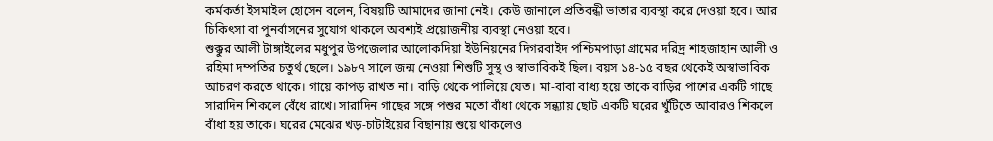কর্মকর্তা ইসমাইল হোসেন বলেন, বিষয়টি আমাদের জানা নেই। কেউ জানালে প্রতিবন্ধী ভাতার ব্যবস্থা করে দেওয়া হবে। আর চিকিৎসা বা পুনর্বাসনের সুযোগ থাকলে অবশ্যই প্রয়োজনীয় ব্যবস্থা নেওয়া হবে।
শুক্কুর আলী টাঙ্গাইলের মধুপুর উপজেলার আলোকদিয়া ইউনিয়নের দিগরবাইদ পশ্চিমপাড়া গ্রামের দরিদ্র শাহজাহান আলী ও রহিমা দম্পতির চতুর্থ ছেলে। ১৯৮৭ সালে জন্ম নেওয়া শিশুটি সুস্থ ও স্বাভাবিকই ছিল। বয়স ১৪-১৫ বছর থেকেই অস্বাভাবিক আচরণ করতে থাকে। গায়ে কাপড় রাখত না। বাড়ি থেকে পালিয়ে যেত। মা-বাবা বাধ্য হয়ে তাকে বাড়ির পাশের একটি গাছে সারাদিন শিকলে বেঁধে রাখে। সারাদিন গাছের সঙ্গে পশুর মতো বাঁধা থেকে সন্ধ্যায় ছোট একটি ঘরের খুঁটিতে আবারও শিকলে বাঁধা হয় তাকে। ঘরের মেঝের খড়-চাটাইয়ের বিছানায় শুয়ে থাকলেও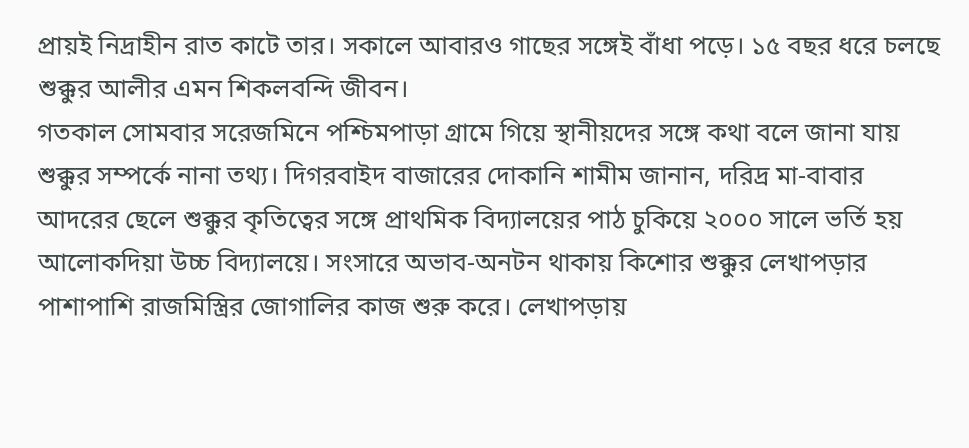প্রায়ই নিদ্রাহীন রাত কাটে তার। সকালে আবারও গাছের সঙ্গেই বাঁধা পড়ে। ১৫ বছর ধরে চলছে শুক্কুর আলীর এমন শিকলবন্দি জীবন।
গতকাল সোমবার সরেজমিনে পশ্চিমপাড়া গ্রামে গিয়ে স্থানীয়দের সঙ্গে কথা বলে জানা যায় শুক্কুর সম্পর্কে নানা তথ্য। দিগরবাইদ বাজারের দোকানি শামীম জানান, দরিদ্র মা-বাবার আদরের ছেলে শুক্কুর কৃতিত্বের সঙ্গে প্রাথমিক বিদ্যালয়ের পাঠ চুকিয়ে ২০০০ সালে ভর্তি হয় আলোকদিয়া উচ্চ বিদ্যালয়ে। সংসারে অভাব-অনটন থাকায় কিশোর শুক্কুর লেখাপড়ার পাশাপাশি রাজমিস্ত্রির জোগালির কাজ শুরু করে। লেখাপড়ায়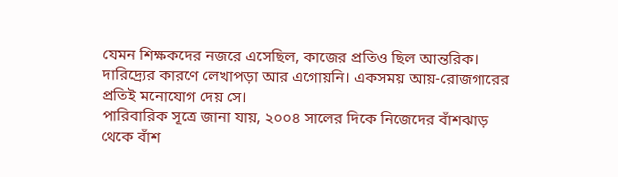যেমন শিক্ষকদের নজরে এসেছিল, কাজের প্রতিও ছিল আন্তরিক। দারিদ্র্যের কারণে লেখাপড়া আর এগোয়নি। একসময় আয়-রোজগারের প্রতিই মনোযোগ দেয় সে।
পারিবারিক সূত্রে জানা যায়, ২০০৪ সালের দিকে নিজেদের বাঁশঝাড় থেকে বাঁশ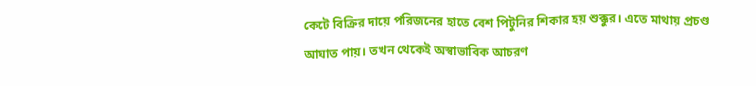কেটে বিক্রির দায়ে পরিজনের হাতে বেশ পিটুনির শিকার হয় শুক্কুর। এতে মাথায় প্রচণ্ড আঘাত পায়। তখন থেকেই অস্বাভাবিক আচরণ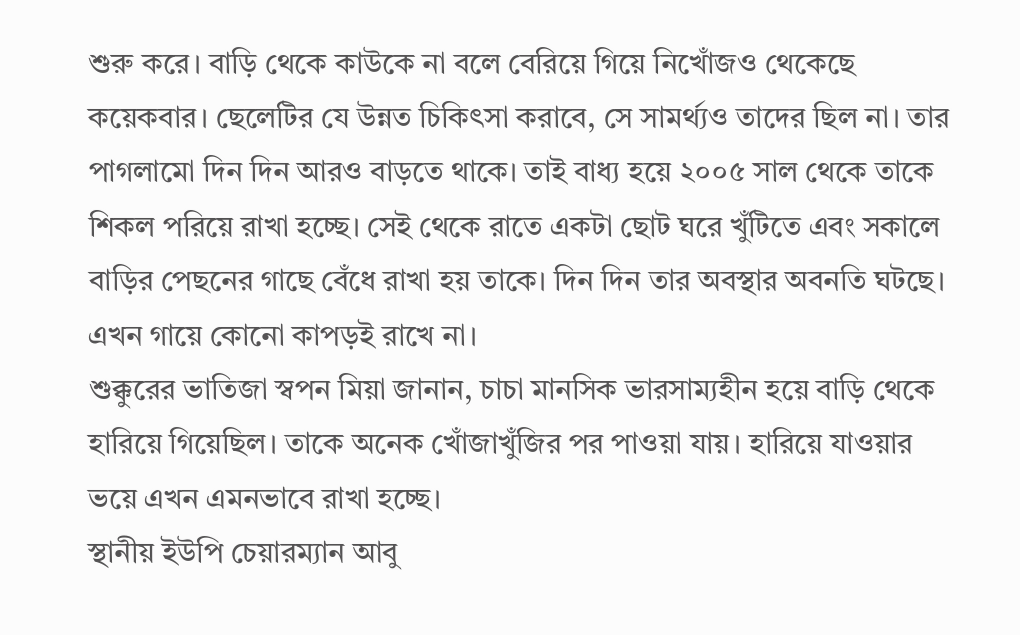শুরু করে। বাড়ি থেকে কাউকে না বলে বেরিয়ে গিয়ে নিখোঁজও থেকেছে কয়েকবার। ছেলেটির যে উন্নত চিকিৎসা করাবে, সে সামর্থ্যও তাদের ছিল না। তার পাগলামো দিন দিন আরও বাড়তে থাকে। তাই বাধ্য হয়ে ২০০৫ সাল থেকে তাকে শিকল পরিয়ে রাখা হচ্ছে। সেই থেকে রাতে একটা ছোট ঘরে খুঁটিতে এবং সকালে বাড়ির পেছনের গাছে বেঁধে রাখা হয় তাকে। দিন দিন তার অবস্থার অবনতি ঘটছে। এখন গায়ে কোনো কাপড়ই রাখে না।
শুক্কুরের ভাতিজা স্বপন মিয়া জানান, চাচা মানসিক ভারসাম্যহীন হয়ে বাড়ি থেকে হারিয়ে গিয়েছিল। তাকে অনেক খোঁজাখুঁজির পর পাওয়া যায়। হারিয়ে যাওয়ার ভয়ে এখন এমনভাবে রাখা হচ্ছে।
স্থানীয় ইউপি চেয়ারম্যান আবু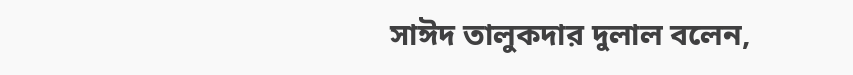সাঈদ তালুকদার দুলাল বলেন,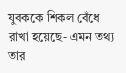যুবককে শিকল বেঁধে রাখা হয়েছে- এমন তথ্য তার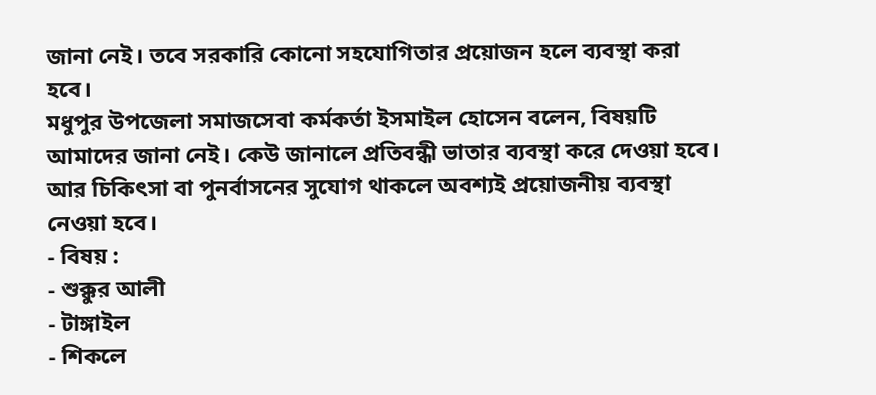জানা নেই। তবে সরকারি কোনো সহযোগিতার প্রয়োজন হলে ব্যবস্থা করা হবে।
মধুপুর উপজেলা সমাজসেবা কর্মকর্তা ইসমাইল হোসেন বলেন, বিষয়টি আমাদের জানা নেই। কেউ জানালে প্রতিবন্ধী ভাতার ব্যবস্থা করে দেওয়া হবে। আর চিকিৎসা বা পুনর্বাসনের সুযোগ থাকলে অবশ্যই প্রয়োজনীয় ব্যবস্থা নেওয়া হবে।
- বিষয় :
- শুক্কুর আলী
- টাঙ্গাইল
- শিকলে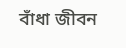বাঁধা জীবন